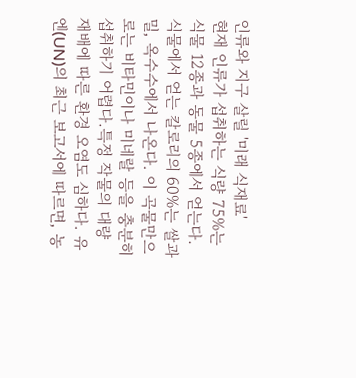인류와 지구 살릴 '미래 식재료'
현재 인류가 섭취하는 식량 75%는 식물 12종과 동물 5종에서 얻는다. 식물에서 얻는 칼로리의 60%는 쌀과 밀, 옥수수에서 나온다. 이 곡물만으로는 비타민이나 미네랄 등을 충분히 섭취하기 어렵다.특정 작물의 대량 재배에 따른 환경 오염도 심하다. 유엔(UN)의 최근 보고서에 따르면, 농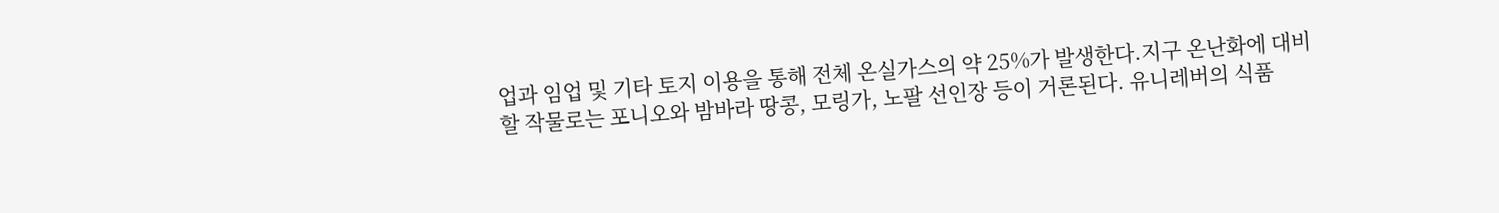업과 임업 및 기타 토지 이용을 통해 전체 온실가스의 약 25%가 발생한다.지구 온난화에 대비할 작물로는 포니오와 밤바라 땅콩, 모링가, 노팔 선인장 등이 거론된다. 유니레버의 식품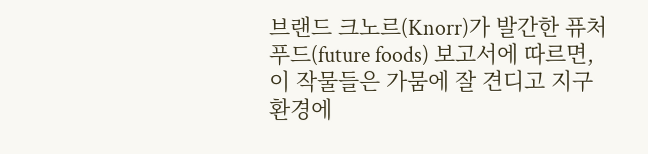브랜드 크노르(Knorr)가 발간한 퓨처푸드(future foods) 보고서에 따르면, 이 작물들은 가뭄에 잘 견디고 지구 환경에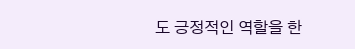도 긍정적인 역할을 한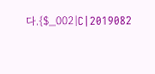다.{$_002|C|2019082